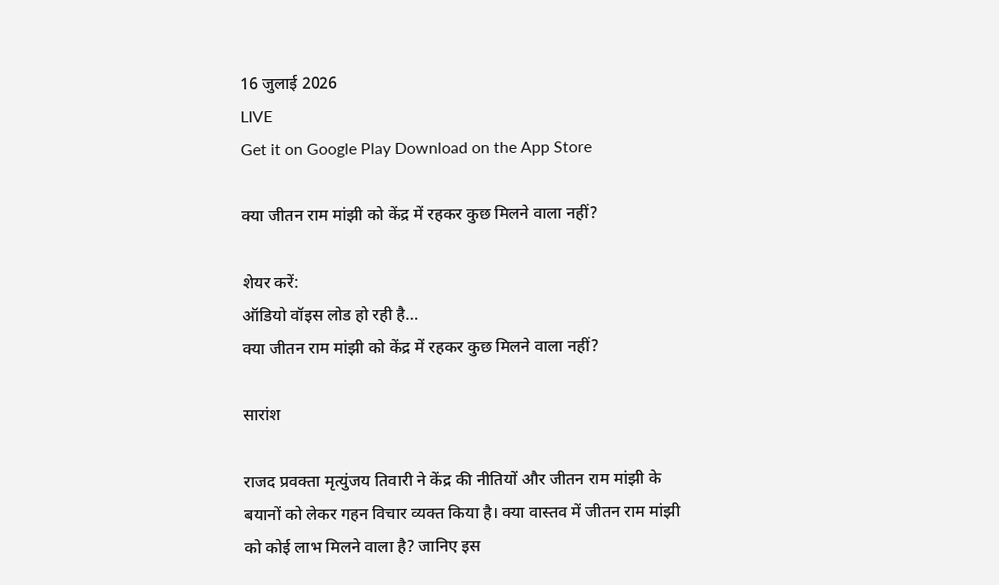16 जुलाई 2026
LIVE
Get it on Google Play Download on the App Store

क्या जीतन राम मांझी को केंद्र में रहकर कुछ मिलने वाला नहीं?

शेयर करें:
ऑडियो वॉइस लोड हो रही है…
क्या जीतन राम मांझी को केंद्र में रहकर कुछ मिलने वाला नहीं?

सारांश

राजद प्रवक्ता मृत्युंजय तिवारी ने केंद्र की नीतियों और जीतन राम मांझी के बयानों को लेकर गहन विचार व्यक्त किया है। क्या वास्तव में जीतन राम मांझी को कोई लाभ मिलने वाला है? जानिए इस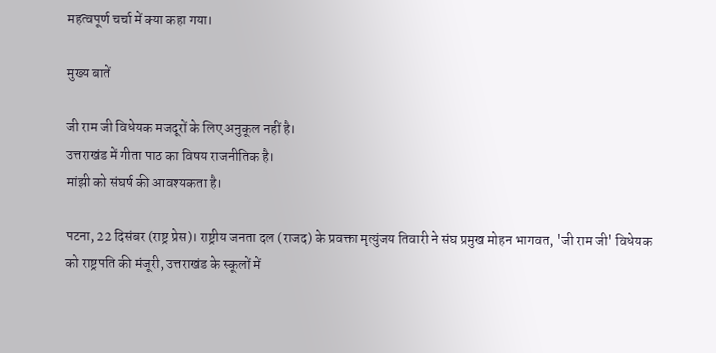महत्वपूर्ण चर्चा में क्या कहा गया।

मुख्य बातें

जी राम जी विधेयक मजदूरों के लिए अनुकूल नहीं है।
उत्तराखंड में गीता पाठ का विषय राजनीतिक है।
मांझी को संघर्ष की आवश्यकता है।

पटना, 22 दिसंबर (राष्ट्र प्रेस)। राष्ट्रीय जनता दल (राजद) के प्रवक्ता मृत्युंजय तिवारी ने संघ प्रमुख मोहन भागवत, 'जी राम जी' विधेयक को राष्ट्रपति की मंजूरी, उत्तराखंड के स्कूलों में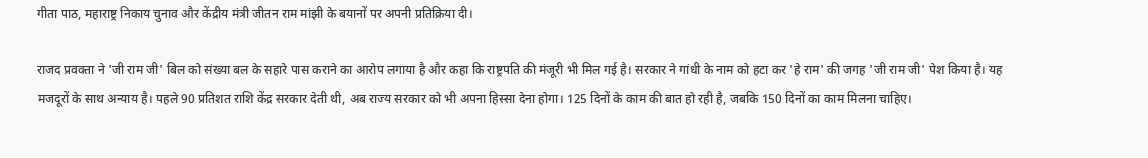गीता पाठ, महाराष्ट्र निकाय चुनाव और केंद्रीय मंत्री जीतन राम मांझी के बयानों पर अपनी प्रतिक्रिया दी।

राजद प्रवक्ता ने 'जी राम जी' बिल को संख्या बल के सहारे पास कराने का आरोप लगाया है और कहा कि राष्ट्रपति की मंजूरी भी मिल गई है। सरकार ने गांधी के नाम को हटा कर 'हे राम' की जगह 'जी राम जी' पेश किया है। यह मजदूरों के साथ अन्याय है। पहले 90 प्रतिशत राशि केंद्र सरकार देती थी, अब राज्य सरकार को भी अपना हिस्सा देना होगा। 125 दिनों के काम की बात हो रही है, जबकि 150 दिनों का काम मिलना चाहिए।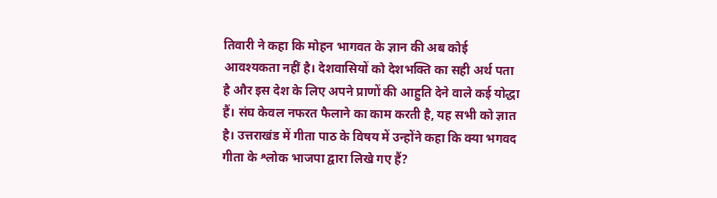तिवारी ने कहा कि मोहन भागवत के ज्ञान की अब कोई आवश्यकता नहीं है। देशवासियों को देशभक्ति का सही अर्थ पता है और इस देश के लिए अपने प्राणों की आहुति देने वाले कई योद्धा हैं। संघ केवल नफरत फैलाने का काम करती है, यह सभी को ज्ञात है। उत्तराखंड में गीता पाठ के विषय में उन्होंने कहा कि क्या भगवद गीता के श्लोक भाजपा द्वारा लिखे गए हैं?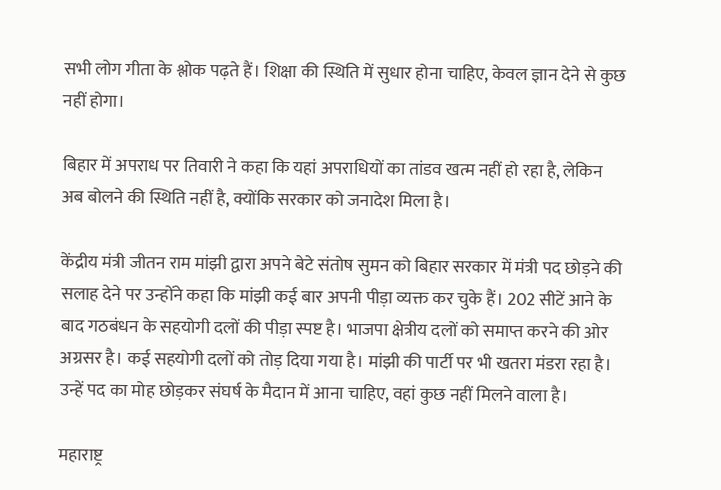सभी लोग गीता के श्लोक पढ़ते हैं। शिक्षा की स्थिति में सुधार होना चाहिए, केवल ज्ञान देने से कुछ नहीं होगा।

बिहार में अपराध पर तिवारी ने कहा कि यहां अपराधियों का तांडव खत्म नहीं हो रहा है, लेकिन अब बोलने की स्थिति नहीं है, क्योंकि सरकार को जनादेश मिला है।

केंद्रीय मंत्री जीतन राम मांझी द्वारा अपने बेटे संतोष सुमन को बिहार सरकार में मंत्री पद छोड़ने की सलाह देने पर उन्होंने कहा कि मांझी कई बार अपनी पीड़ा व्यक्त कर चुके हैं। 202 सीटें आने के बाद गठबंधन के सहयोगी दलों की पीड़ा स्पष्ट है। भाजपा क्षेत्रीय दलों को समाप्त करने की ओर अग्रसर है। कई सहयोगी दलों को तोड़ दिया गया है। मांझी की पार्टी पर भी खतरा मंडरा रहा है। उन्हें पद का मोह छोड़कर संघर्ष के मैदान में आना चाहिए, वहां कुछ नहीं मिलने वाला है।

महाराष्ट्र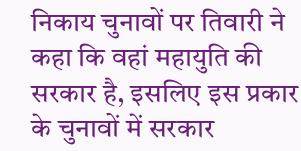निकाय चुनावों पर तिवारी ने कहा कि वहां महायुति की सरकार है, इसलिए इस प्रकार के चुनावों में सरकार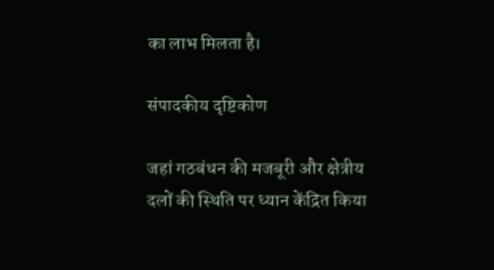का लाभ मिलता है।

संपादकीय दृष्टिकोण

जहां गठबंधन की मजबूरी और क्षेत्रीय दलों की स्थिति पर ध्यान केंद्रित किया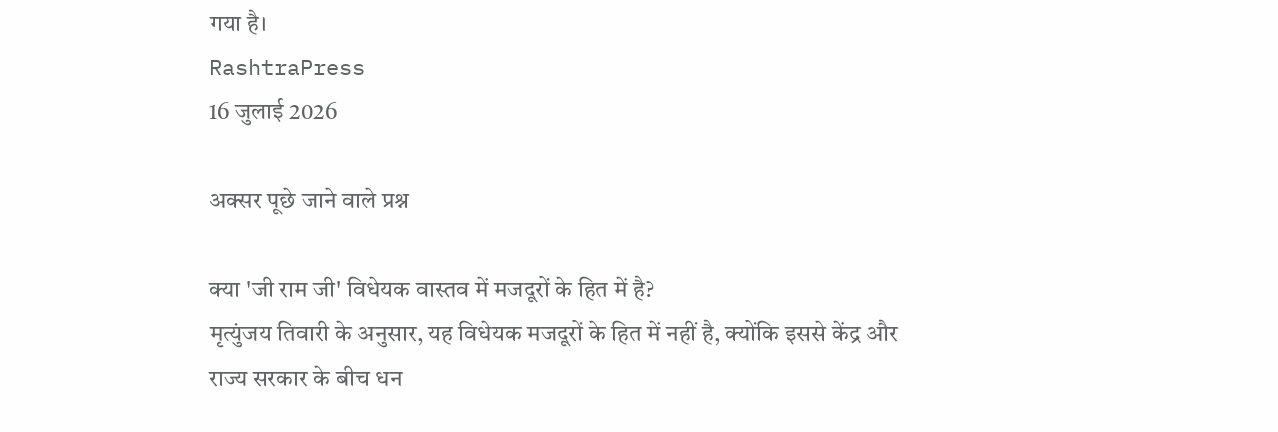गया है।
RashtraPress
16 जुलाई 2026

अक्सर पूछे जाने वाले प्रश्न

क्या 'जी राम जी' विधेयक वास्तव में मजदूरों के हित में है?
मृत्युंजय तिवारी के अनुसार, यह विधेयक मजदूरों के हित में नहीं है, क्योंकि इससे केंद्र और राज्य सरकार के बीच धन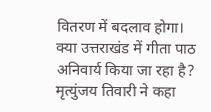वितरण में बदलाव होगा।
क्या उत्तराखंड में गीता पाठ अनिवार्य किया जा रहा है?
मृत्युंजय तिवारी ने कहा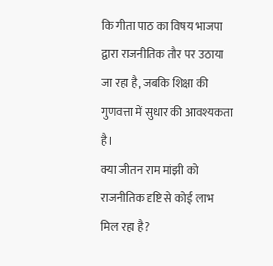कि गीता पाठ का विषय भाजपा द्वारा राजनीतिक तौर पर उठाया जा रहा है, जबकि शिक्षा की गुणवत्ता में सुधार की आवश्यकता है।
क्या जीतन राम मांझी को राजनीतिक दृष्टि से कोई लाभ मिल रहा है?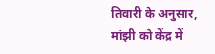तिवारी के अनुसार, मांझी को केंद्र में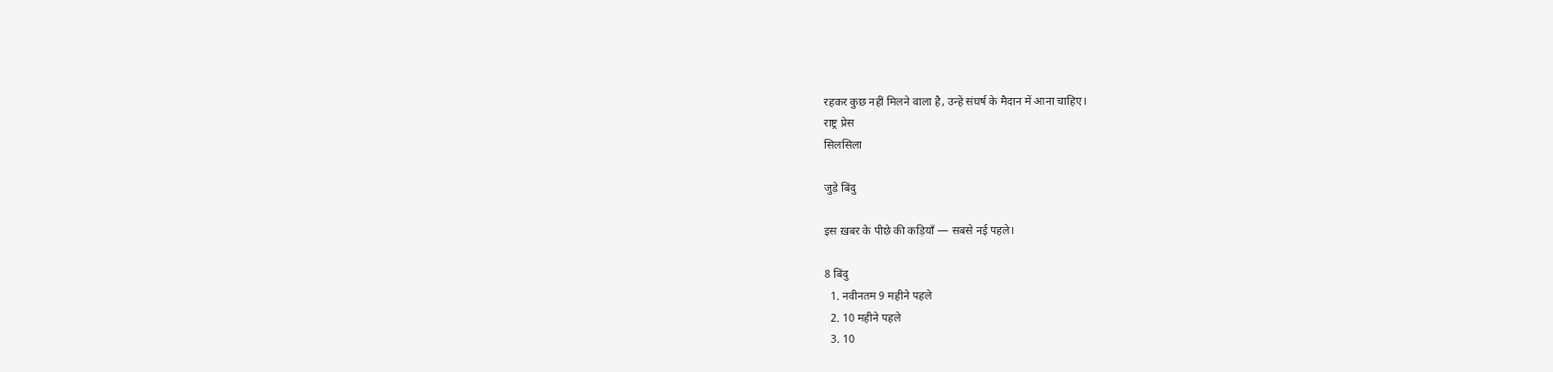रहकर कुछ नहीं मिलने वाला है, उन्हें संघर्ष के मैदान में आना चाहिए।
राष्ट्र प्रेस
सिलसिला

जुड़े बिंदु

इस ख़बर के पीछे की कड़ियाँ — सबसे नई पहले।

8 बिंदु
  1. नवीनतम 9 महीने पहले
  2. 10 महीने पहले
  3. 10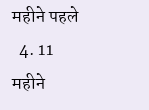महीने पहले
  4. 11 महीने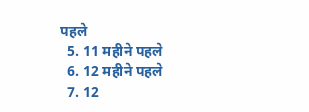पहले
  5. 11 महीने पहले
  6. 12 महीने पहले
  7. 12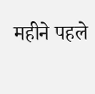महीने पहले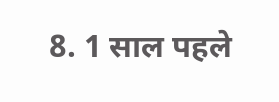8. 1 साल पहले